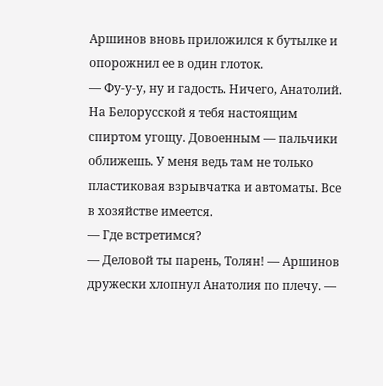Аршинов вновь приложился к бутылке и опорожнил ее в один глоток.
— Фу-у-у, ну и гадость. Ничего, Анатолий. На Белорусской я тебя настоящим спиртом угощу. Довоенным — пальчики оближешь. У меня ведь там не только пластиковая взрывчатка и автоматы. Все в хозяйстве имеется.
— Где встретимся?
— Деловой ты парень, Толян! — Аршинов дружески хлопнул Анатолия по плечу. —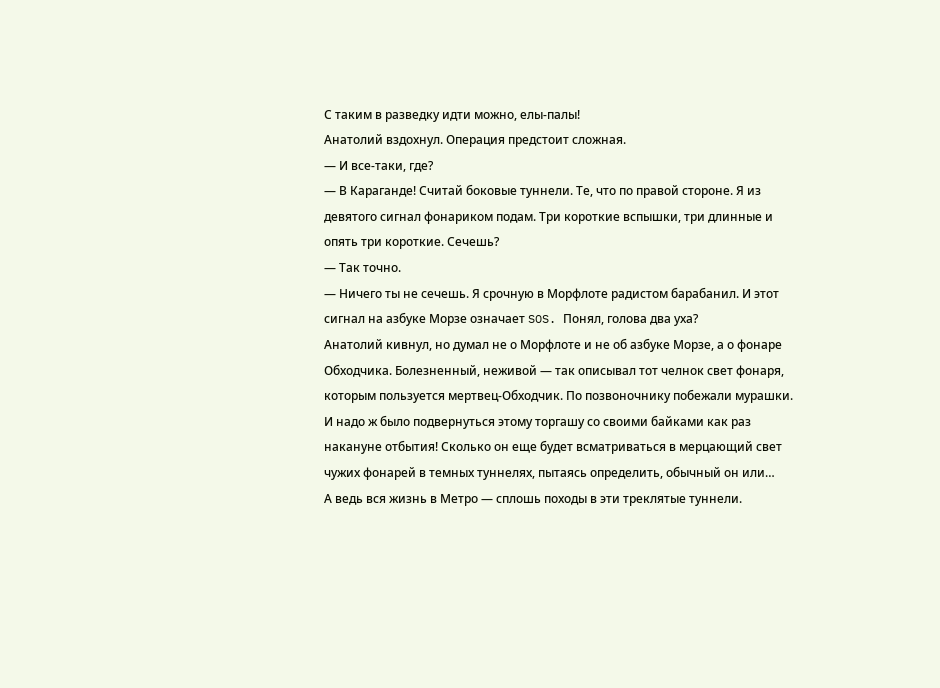С таким в разведку идти можно, елы-палы!
Анатолий вздохнул. Операция предстоит сложная.
— И все-таки, где?
— В Караганде! Считай боковые туннели. Те, что по правой стороне. Я из девятого сигнал фонариком подам. Три короткие вспышки, три длинные и опять три короткие. Сечешь?
— Так точно.
— Ничего ты не сечешь. Я срочную в Морфлоте радистом барабанил. И этот сигнал на азбуке Морзе означает SOS. Понял, голова два уха?
Анатолий кивнул, но думал не о Морфлоте и не об азбуке Морзе, а о фонаре Обходчика. Болезненный, неживой — так описывал тот челнок свет фонаря, которым пользуется мертвец-Обходчик. По позвоночнику побежали мурашки. И надо ж было подвернуться этому торгашу со своими байками как раз накануне отбытия! Сколько он еще будет всматриваться в мерцающий свет чужих фонарей в темных туннелях, пытаясь определить, обычный он или…
А ведь вся жизнь в Метро — сплошь походы в эти треклятые туннели.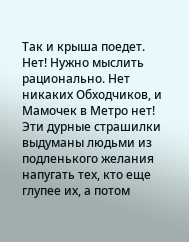Так и крыша поедет. Нет! Нужно мыслить рационально. Нет никаких Обходчиков, и Мамочек в Метро нет! Эти дурные страшилки выдуманы людьми из подленького желания напугать тех, кто еще глупее их, а потом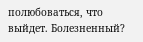полюбоваться, что выйдет. Болезненный?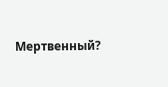Мертвенный?